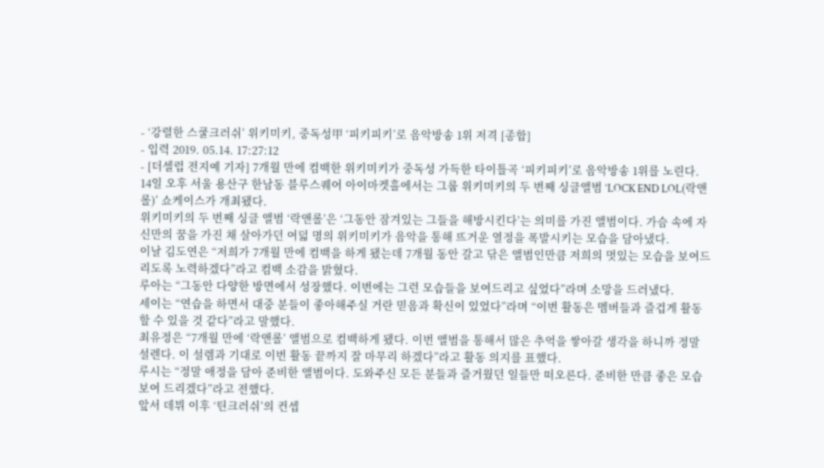- ‘강렬한 스쿨크러쉬’ 위키미키, 중독성甲 ‘피키피키’로 음악방송 1위 저격 [종합]
- 입력 2019. 05.14. 17:27:12
- [더셀럽 전지예 기자] 7개월 만에 컴백한 위키미키가 중독성 가득한 타이틀곡 ‘피키피키’로 음악방송 1위를 노린다.
14일 오후 서울 용산구 한남동 블루스퀘어 아이마켓홀에서는 그룹 위키미키의 두 번째 싱글앨범 ‘LOCK END LOL(락앤롤)’ 쇼케이스가 개최됐다.
위키미키의 두 번째 싱글 앨범 ‘락앤롤’은 ‘그동안 잠겨있는 그들을 해방시킨다’는 의미를 가진 앨범이다. 가슴 속에 자신만의 꿈을 가진 채 살아가던 여덟 명의 위키미키가 음악을 통해 뜨거운 열정을 폭발시키는 모습을 담아냈다.
이날 김도연은 “저희가 7개월 만에 컴백을 하게 됐는데 7개월 동안 갈고 닦은 앨범인만큼 저희의 멋있는 모습을 보여드리도록 노력하겠다”라고 컴백 소감을 밝혔다.
루아는 “그동안 다양한 방면에서 성장했다. 이번에는 그런 모습들을 보여드리고 싶었다”라며 소망을 드러냈다.
세이는 “연습을 하면서 대중 분들이 좋아해주실 거란 믿음과 확신이 있었다”라며 “이번 활동은 멤버들과 즐겁게 활동할 수 있을 것 같다”라고 말했다.
최유정은 “7개월 만에 ‘락앤롤’ 앨범으로 컴백하게 됐다. 이번 앨범을 통해서 많은 추억을 쌓아갈 생각을 하니까 정말 설렌다. 이 설렘과 기대로 이번 활동 끝까지 잘 마무리 하겠다”라고 활동 의지를 표했다.
루시는 “정말 애정을 담아 준비한 앨범이다. 도와주신 모든 분들과 즐거웠던 일들만 떠오른다. 준비한 만큼 좋은 모습 보여 드리겠다”라고 전했다.
앞서 데뷔 이후 ‘틴크러쉬’의 컨셉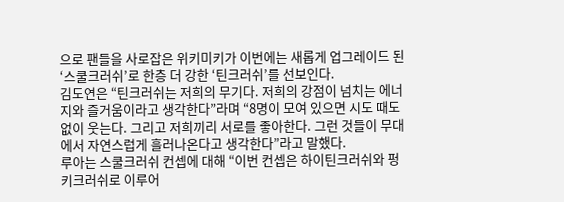으로 팬들을 사로잡은 위키미키가 이번에는 새롭게 업그레이드 된 ‘스쿨크러쉬’로 한층 더 강한 ‘틴크러쉬’를 선보인다.
김도연은 “틴크러쉬는 저희의 무기다. 저희의 강점이 넘치는 에너지와 즐거움이라고 생각한다”라며 “8명이 모여 있으면 시도 때도 없이 웃는다. 그리고 저희끼리 서로를 좋아한다. 그런 것들이 무대에서 자연스럽게 흘러나온다고 생각한다”라고 말했다.
루아는 스쿨크러쉬 컨셉에 대해 “이번 컨셉은 하이틴크러쉬와 펑키크러쉬로 이루어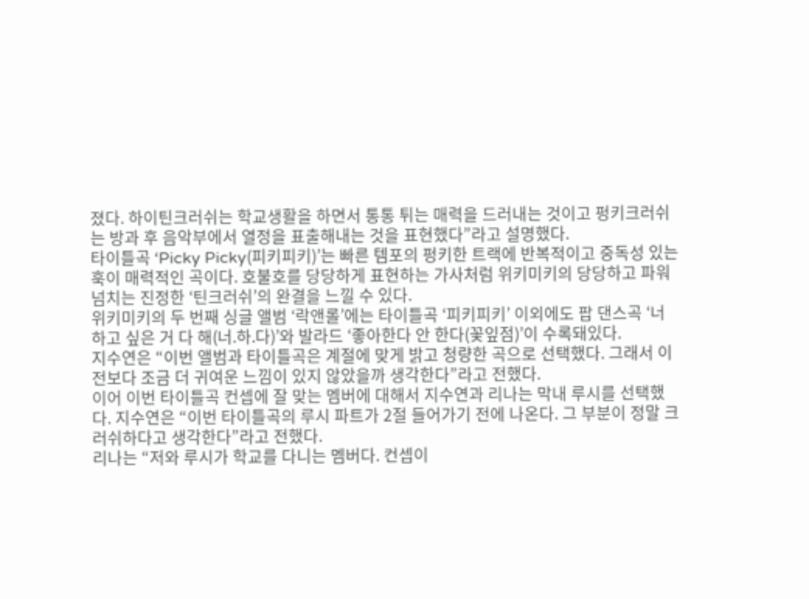졌다. 하이틴크러쉬는 학교생활을 하면서 통통 튀는 매력을 드러내는 것이고 펑키크러쉬는 방과 후 음악부에서 열정을 표출해내는 것을 표현했다”라고 설명했다.
타이틀곡 ‘Picky Picky(피키피키)’는 빠른 템포의 펑키한 트랙에 반복적이고 중독성 있는 훅이 매력적인 곡이다. 호불호를 당당하게 표현하는 가사처럼 위키미키의 당당하고 파워 넘치는 진정한 ‘틴크러쉬’의 완결을 느낄 수 있다.
위키미키의 두 번째 싱글 앨범 ‘락앤롤’에는 타이틀곡 ‘피키피키’ 이외에도 팝 댄스곡 ‘너 하고 싶은 거 다 해(너.하.다)’와 발라드 ‘좋아한다 안 한다(꽃잎점)’이 수록돼있다.
지수연은 “이번 앨범과 타이틀곡은 계절에 맞게 밝고 청량한 곡으로 선택했다. 그래서 이전보다 조금 더 귀여운 느낌이 있지 않았을까 생각한다”라고 전했다.
이어 이번 타이틀곡 컨셉에 잘 맞는 멤버에 대해서 지수연과 리나는 막내 루시를 선택했다. 지수연은 “이번 타이틀곡의 루시 파트가 2절 들어가기 전에 나온다. 그 부분이 정말 크러쉬하다고 생각한다”라고 전했다.
리나는 “저와 루시가 학교를 다니는 멤버다. 컨셉이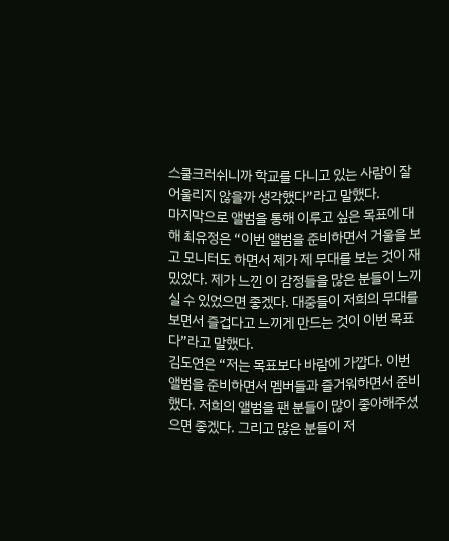스쿨크러쉬니까 학교를 다니고 있는 사람이 잘 어울리지 않을까 생각했다”라고 말했다.
마지막으로 앨범을 통해 이루고 싶은 목표에 대해 최유정은 “이번 앨범을 준비하면서 거울을 보고 모니터도 하면서 제가 제 무대를 보는 것이 재밌었다. 제가 느낀 이 감정들을 많은 분들이 느끼실 수 있었으면 좋겠다. 대중들이 저희의 무대를 보면서 즐겁다고 느끼게 만드는 것이 이번 목표다”라고 말했다.
김도연은 “저는 목표보다 바람에 가깝다. 이번 앨범을 준비하면서 멤버들과 즐거워하면서 준비했다. 저희의 앨범을 팬 분들이 많이 좋아해주셨으면 좋겠다. 그리고 많은 분들이 저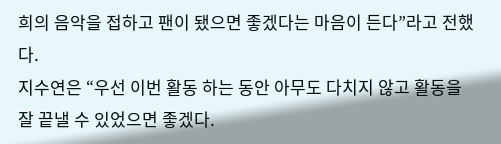희의 음악을 접하고 팬이 됐으면 좋겠다는 마음이 든다”라고 전했다.
지수연은 “우선 이번 활동 하는 동안 아무도 다치지 않고 활동을 잘 끝낼 수 있었으면 좋겠다.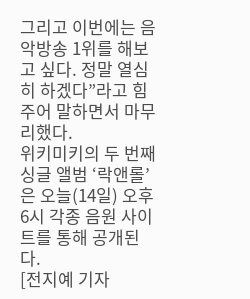그리고 이번에는 음악방송 1위를 해보고 싶다. 정말 열심히 하겠다”라고 힘주어 말하면서 마무리했다.
위키미키의 두 번째 싱글 앨범 ‘락앤롤’은 오늘(14일) 오후 6시 각종 음원 사이트를 통해 공개된다.
[전지예 기자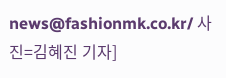news@fashionmk.co.kr/ 사진=김혜진 기자]